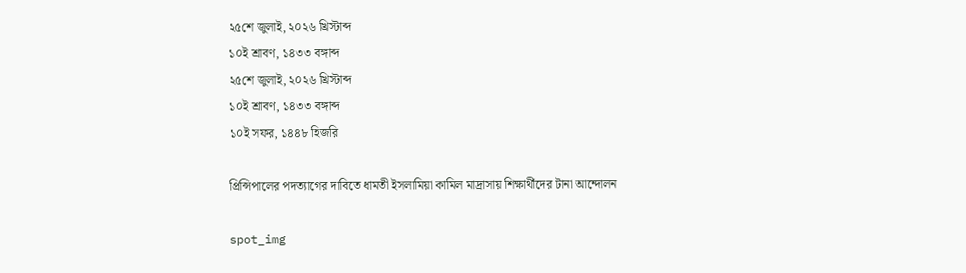২৫শে জুলাই, ২০২৬ খ্রিস্টাব্দ
১০ই শ্রাবণ, ১৪৩৩ বঙ্গাব্দ
২৫শে জুলাই, ২০২৬ খ্রিস্টাব্দ
১০ই শ্রাবণ, ১৪৩৩ বঙ্গাব্দ
১০ই সফর, ১৪৪৮ হিজরি

প্রিন্সিপালের পদত্যাগের দাবিতে ধামতী ইসলামিয়া কামিল মাদ্রাসায় শিক্ষার্থীদের টানা আন্দোলন

spot_img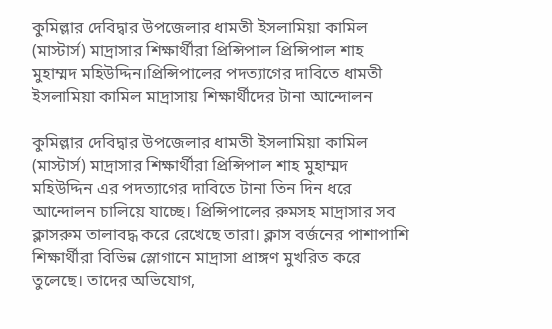কুমিল্লার দেবিদ্বার উপজেলার ধামতী ইসলামিয়া কামিল (মাস্টার্স) মাদ্রাসার শিক্ষার্থীরা প্রিন্সিপাল প্রিন্সিপাল শাহ মুহাম্মদ মহিউদ্দিন।প্রিন্সিপালের পদত্যাগের দাবিতে ধামতী ইসলামিয়া কামিল মাদ্রাসায় শিক্ষার্থীদের টানা আন্দোলন

কুমিল্লার দেবিদ্বার উপজেলার ধামতী ইসলামিয়া কামিল (মাস্টার্স) মাদ্রাসার শিক্ষার্থীরা প্রিন্সিপাল শাহ মুহাম্মদ মহিউদ্দিন এর পদত্যাগের দাবিতে টানা তিন দিন ধরে আন্দোলন চালিয়ে যাচ্ছে। প্রিন্সিপালের রুমসহ মাদ্রাসার সব ক্লাসরুম তালাবদ্ধ করে রেখেছে তারা। ক্লাস বর্জনের পাশাপাশি শিক্ষার্থীরা বিভিন্ন স্লোগানে মাদ্রাসা প্রাঙ্গণ মুখরিত করে তুলেছে। তাদের অভিযোগ,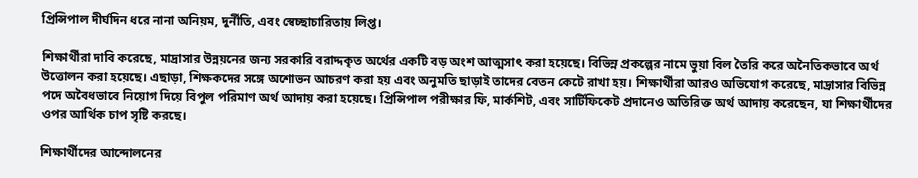প্রিন্সিপাল দীর্ঘদিন ধরে নানা অনিয়ম, দুর্নীতি, এবং স্বেচ্ছাচারিতায় লিপ্ত।

শিক্ষার্থীরা দাবি করেছে, মাদ্রাসার উন্নয়নের জন্য সরকারি বরাদ্দকৃত অর্থের একটি বড় অংশ আত্মসাৎ করা হয়েছে। বিভিন্ন প্রকল্পের নামে ভুয়া বিল তৈরি করে অনৈতিকভাবে অর্থ উত্তোলন করা হয়েছে। এছাড়া, শিক্ষকদের সঙ্গে অশোভন আচরণ করা হয় এবং অনুমতি ছাড়াই তাদের বেতন কেটে রাখা হয়। শিক্ষার্থীরা আরও অভিযোগ করেছে, মাদ্রাসার বিভিন্ন পদে অবৈধভাবে নিয়োগ দিয়ে বিপুল পরিমাণ অর্থ আদায় করা হয়েছে। প্রিন্সিপাল পরীক্ষার ফি, মার্কশিট, এবং সার্টিফিকেট প্রদানেও অতিরিক্ত অর্থ আদায় করেছেন, যা শিক্ষার্থীদের ওপর আর্থিক চাপ সৃষ্টি করছে।

শিক্ষার্থীদের আন্দোলনের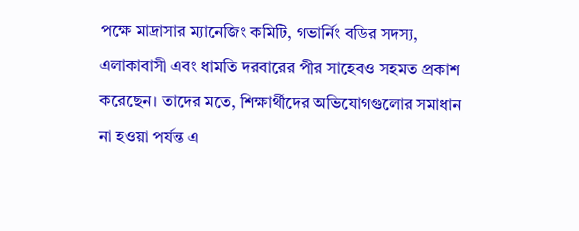পক্ষে মাদ্রাসার ম্যানেজিং কমিটি, গভার্নিং বডির সদস্য, এলাকাবাসী এবং ধামতি দরবারের পীর সাহেবও সহমত প্রকাশ করেছেন। তাদের মতে, শিক্ষার্থীদের অভিযোগগুলোর সমাধান না হওয়া পর্যন্ত এ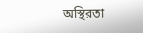অস্থিরতা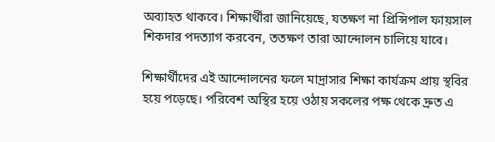অব্যাহত থাকবে। শিক্ষার্থীরা জানিয়েছে, যতক্ষণ না প্রিন্সিপাল ফায়সাল শিকদার পদত্যাগ করবেন, ততক্ষণ তারা আন্দোলন চালিয়ে যাবে।

শিক্ষার্থীদের এই আন্দোলনের ফলে মাদ্রাসার শিক্ষা কার্যক্রম প্রায় স্থবির হয়ে পড়েছে। পরিবেশ অস্থির হয়ে ওঠায় সকলের পক্ষ থেকে দ্রুত এ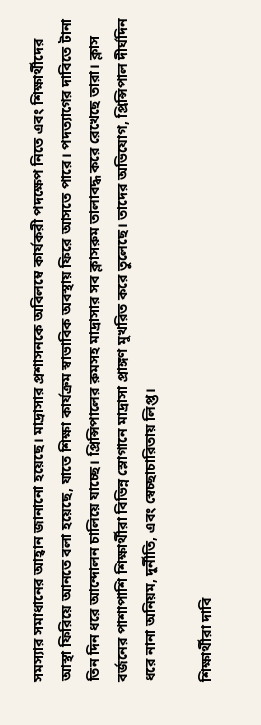সমস্যার সমাধানের আহ্বান জানানো হয়েছে। মাদ্রাসার প্রশাসনকে অবিলম্বে কার্যকরী পদক্ষেপ নিতে এবং শিক্ষার্থীদের আস্থা ফিরিয়ে আনতে বলা হয়েছে, যাতে শিক্ষা কার্যক্রম স্বাভাবিক অবস্থায় ফিরে আসতে পারে। পদত্যাগের দাবিতে টানা তিন দিন ধরে আন্দোলন চালিয়ে যাচ্ছে। প্রিন্সিপালের রুমসহ মাদ্রাসার সব ক্লাসরুম তালাবদ্ধ করে রেখেছে তারা। ক্লাস বর্জনের পাশাপাশি শিক্ষার্থীরা বিভিন্ন স্লোগানে মাদ্রাসা প্রাঙ্গণ মুখরিত করে তুলেছে। তাদের অভিযোগ, প্রিন্সিপাল দীর্ঘদিন ধরে নানা অনিয়ম, দুর্নীতি, এবং স্বেচ্ছাচারিতায় লিপ্ত।

শিক্ষার্থীরা দাবি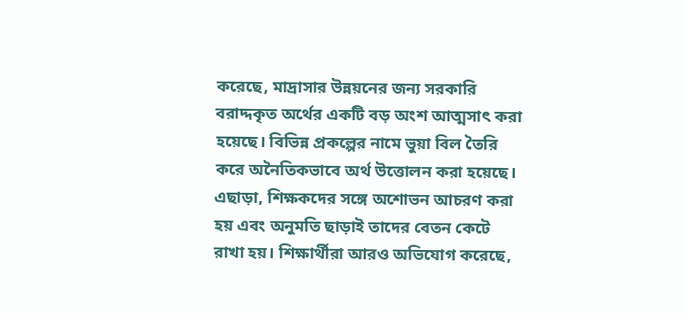করেছে, মাদ্রাসার উন্নয়নের জন্য সরকারি বরাদ্দকৃত অর্থের একটি বড় অংশ আত্মসাৎ করা হয়েছে। বিভিন্ন প্রকল্পের নামে ভুয়া বিল তৈরি করে অনৈতিকভাবে অর্থ উত্তোলন করা হয়েছে। এছাড়া, শিক্ষকদের সঙ্গে অশোভন আচরণ করা হয় এবং অনুমতি ছাড়াই তাদের বেতন কেটে রাখা হয়। শিক্ষার্থীরা আরও অভিযোগ করেছে,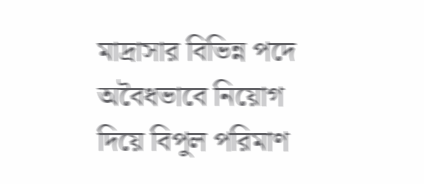মাদ্রাসার বিভিন্ন পদে অবৈধভাবে নিয়োগ দিয়ে বিপুল পরিমাণ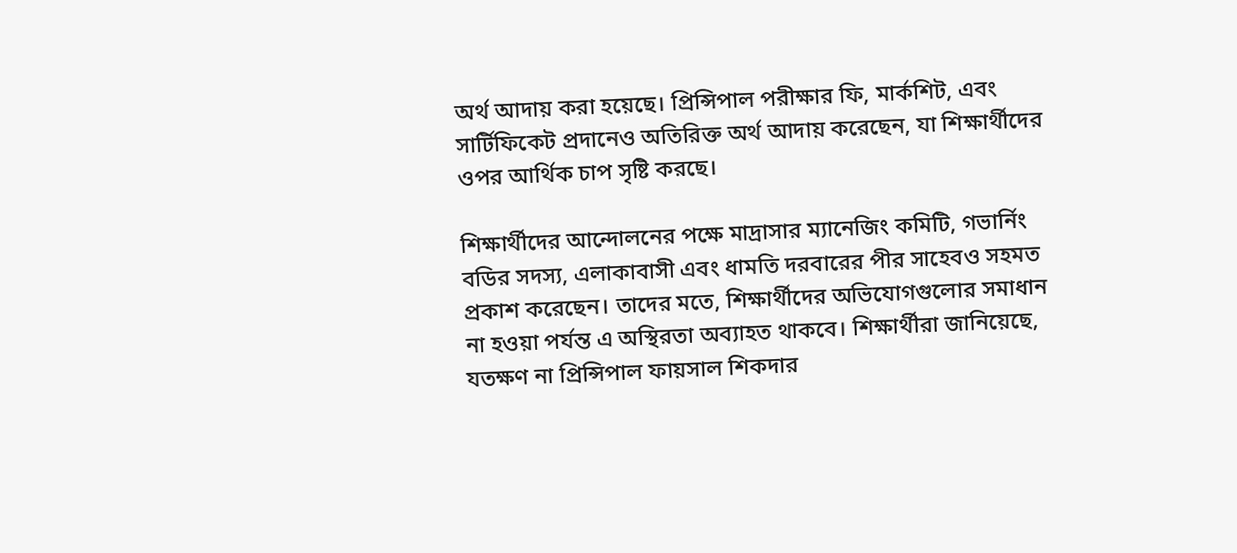অর্থ আদায় করা হয়েছে। প্রিন্সিপাল পরীক্ষার ফি, মার্কশিট, এবং সার্টিফিকেট প্রদানেও অতিরিক্ত অর্থ আদায় করেছেন, যা শিক্ষার্থীদের ওপর আর্থিক চাপ সৃষ্টি করছে।

শিক্ষার্থীদের আন্দোলনের পক্ষে মাদ্রাসার ম্যানেজিং কমিটি, গভার্নিং বডির সদস্য, এলাকাবাসী এবং ধামতি দরবারের পীর সাহেবও সহমত প্রকাশ করেছেন। তাদের মতে, শিক্ষার্থীদের অভিযোগগুলোর সমাধান না হওয়া পর্যন্ত এ অস্থিরতা অব্যাহত থাকবে। শিক্ষার্থীরা জানিয়েছে, যতক্ষণ না প্রিন্সিপাল ফায়সাল শিকদার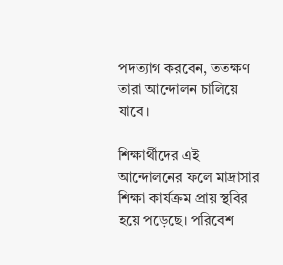পদত্যাগ করবেন, ততক্ষণ তারা আন্দোলন চালিয়ে যাবে।

শিক্ষার্থীদের এই আন্দোলনের ফলে মাদ্রাসার শিক্ষা কার্যক্রম প্রায় স্থবির হয়ে পড়েছে। পরিবেশ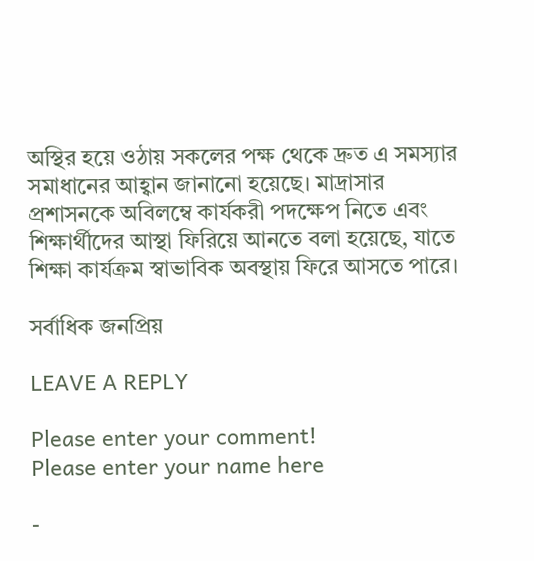অস্থির হয়ে ওঠায় সকলের পক্ষ থেকে দ্রুত এ সমস্যার সমাধানের আহ্বান জানানো হয়েছে। মাদ্রাসার প্রশাসনকে অবিলম্বে কার্যকরী পদক্ষেপ নিতে এবং শিক্ষার্থীদের আস্থা ফিরিয়ে আনতে বলা হয়েছে, যাতে শিক্ষা কার্যক্রম স্বাভাবিক অবস্থায় ফিরে আসতে পারে।

সর্বাধিক জনপ্রিয়

LEAVE A REPLY

Please enter your comment!
Please enter your name here

-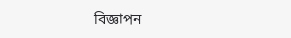বিজ্ঞাপন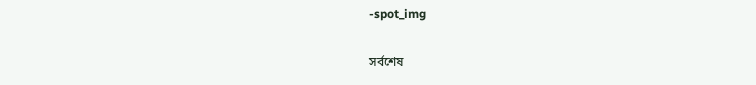-spot_img

সর্বশেষ